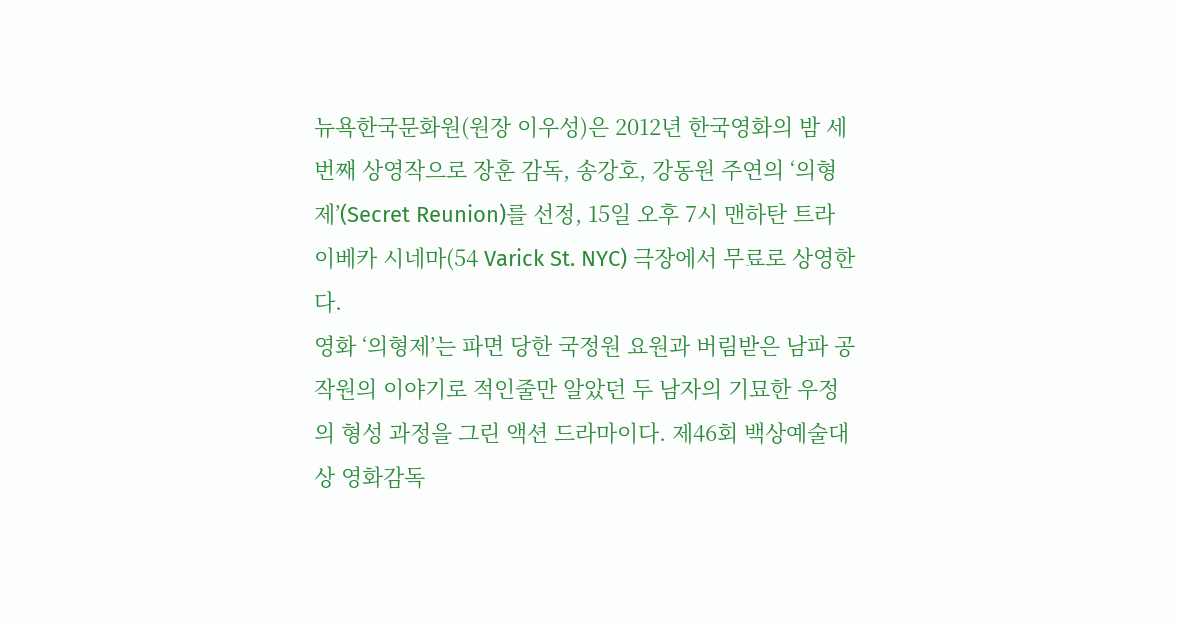뉴욕한국문화원(원장 이우성)은 2012년 한국영화의 밤 세 번째 상영작으로 장훈 감독, 송강호, 강동원 주연의 ‘의형제’(Secret Reunion)를 선정, 15일 오후 7시 맨하탄 트라이베카 시네마(54 Varick St. NYC) 극장에서 무료로 상영한다.
영화 ‘의형제’는 파면 당한 국정원 요원과 버림받은 남파 공작원의 이야기로 적인줄만 알았던 두 남자의 기묘한 우정의 형성 과정을 그린 액션 드라마이다. 제46회 백상예술대상 영화감독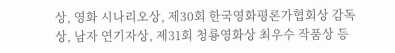상, 영화 시나리오상, 제30회 한국영화평론가협회상 감독상, 남자 연기자상, 제31회 청룡영화상 최우수 작품상 등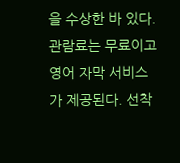을 수상한 바 있다. 관람료는 무료이고 영어 자막 서비스가 제공된다. 선착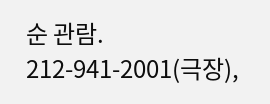순 관람. 212-941-2001(극장),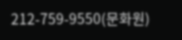212-759-9550(문화원)